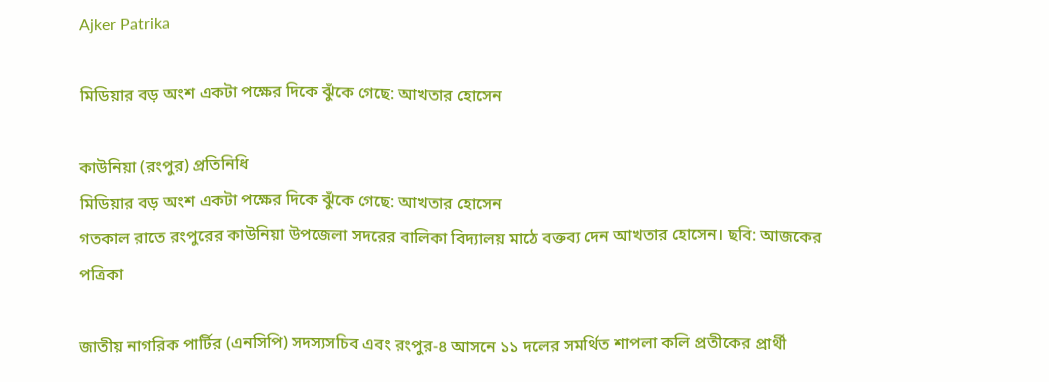Ajker Patrika

মিডিয়ার বড় অংশ একটা পক্ষের দিকে ঝুঁকে গেছে: আখতার হোসেন

কাউনিয়া (রংপুর) প্রতিনিধি
মিডিয়ার বড় অংশ একটা পক্ষের দিকে ঝুঁকে গেছে: আখতার হোসেন
গতকাল রাতে রংপুরের কাউনিয়া উপজেলা সদরের বালিকা বিদ্যালয় মাঠে বক্তব্য দেন আখতার হোসেন। ছবি: আজকের পত্রিকা

জাতীয় নাগরিক পার্টির (এনসিপি) সদস্যসচিব এবং রংপুর-৪ আসনে ১১ দলের সমর্থিত শাপলা কলি প্রতীকের প্রার্থী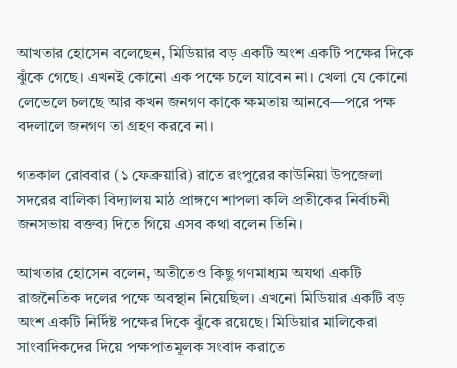আখতার হোসেন বলেছেন, মিডিয়ার বড় একটি অংশ একটি পক্ষের দিকে ঝুঁকে গেছে। এখনই কোনো এক পক্ষে চলে যাবেন না। খেলা যে কোনো লেভেলে চলছে আর কখন জনগণ কাকে ক্ষমতায় আনবে—পরে পক্ষ বদলালে জনগণ তা গ্রহণ করবে না।

গতকাল রোববার (১ ফেব্রুয়ারি) রাতে রংপুরের কাউনিয়া উপজেলা সদরের বালিকা বিদ্যালয় মাঠ প্রাঙ্গণে শাপলা কলি প্রতীকের নির্বাচনী জনসভায় বক্তব্য দিতে গিয়ে এসব কথা বলেন তিনি।

আখতার হোসেন বলেন, অতীতেও কিছু গণমাধ্যম অযথা একটি রাজনৈতিক দলের পক্ষে অবস্থান নিয়েছিল। এখনো মিডিয়ার একটি বড় অংশ একটি নির্দিষ্ট পক্ষের দিকে ঝুঁকে রয়েছে। মিডিয়ার মালিকেরা সাংবাদিকদের দিয়ে পক্ষপাতমূলক সংবাদ করাতে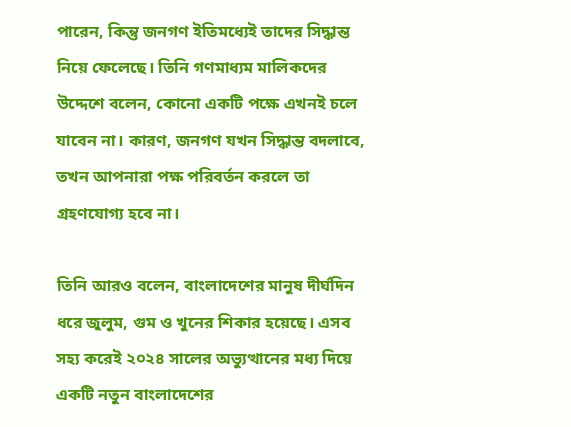পারেন, কিন্তু জনগণ ইতিমধ্যেই তাদের সিদ্ধান্ত নিয়ে ফেলেছে। তিনি গণমাধ্যম মালিকদের উদ্দেশে বলেন, কোনো একটি পক্ষে এখনই চলে যাবেন না। কারণ, জনগণ যখন সিদ্ধান্ত বদলাবে, তখন আপনারা পক্ষ পরিবর্তন করলে তা গ্রহণযোগ্য হবে না।

তিনি আরও বলেন, বাংলাদেশের মানুষ দীর্ঘদিন ধরে জুলুম, গুম ও খুনের শিকার হয়েছে। এসব সহ্য করেই ২০২৪ সালের অভ্যুত্থানের মধ্য দিয়ে একটি নতুন বাংলাদেশের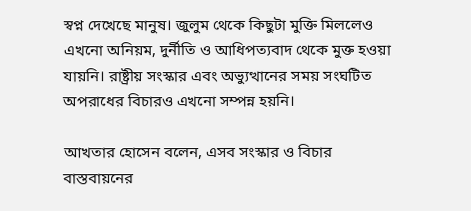স্বপ্ন দেখেছে মানুষ। জুলুম থেকে কিছুটা মুক্তি মিললেও এখনো অনিয়ম, দুর্নীতি ও আধিপত্যবাদ থেকে মুক্ত হওয়া যায়নি। রাষ্ট্রীয় সংস্কার এবং অভ্যুত্থানের সময় সংঘটিত অপরাধের বিচারও এখনো সম্পন্ন হয়নি।

আখতার হোসেন বলেন, এসব সংস্কার ও বিচার বাস্তবায়নের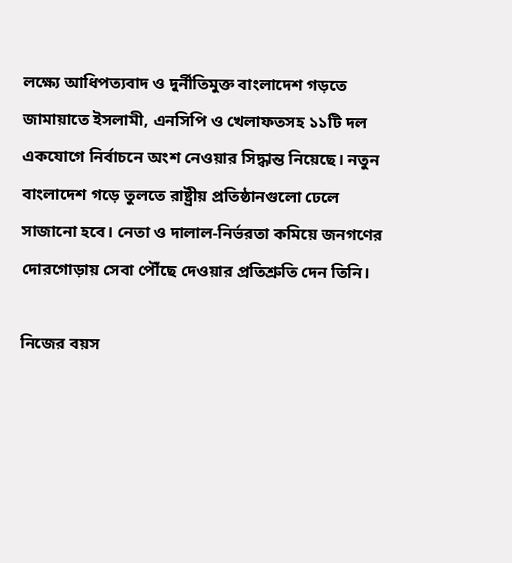লক্ষ্যে আধিপত্যবাদ ও দুর্নীতিমুক্ত বাংলাদেশ গড়তে জামায়াতে ইসলামী, এনসিপি ও খেলাফতসহ ১১টি দল একযোগে নির্বাচনে অংশ নেওয়ার সিদ্ধান্ত নিয়েছে। নতুন বাংলাদেশ গড়ে তুলতে রাষ্ট্রীয় প্রতিষ্ঠানগুলো ঢেলে সাজানো হবে। নেতা ও দালাল-নির্ভরতা কমিয়ে জনগণের দোরগোড়ায় সেবা পৌঁছে দেওয়ার প্রতিশ্রুতি দেন তিনি।

নিজের বয়স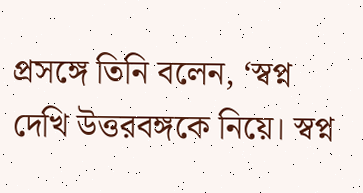প্রসঙ্গে তিনি বলেন, ‘স্বপ্ন দেখি উত্তরবঙ্গকে নিয়ে। স্বপ্ন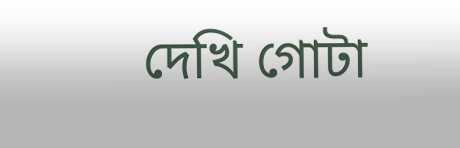দেখি গোটা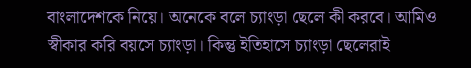বাংলাদেশকে নিয়ে। অনেকে বলে চ্যাংড়া ছেলে কী করবে। আমিও স্বীকার করি বয়সে চ্যাংড়া। কিন্তু ইতিহাসে চ্যাংড়া ছেলেরাই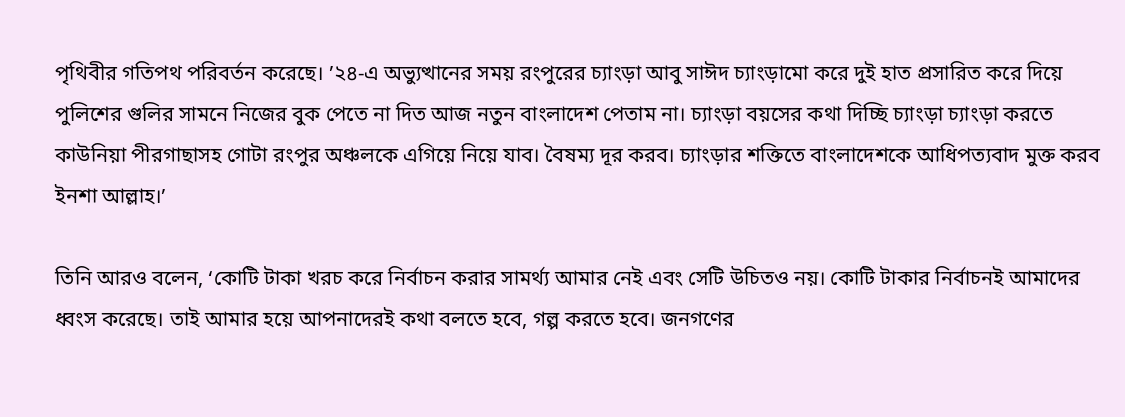পৃথিবীর গতিপথ পরিবর্তন করেছে। ’২৪-এ অভ্যুত্থানের সময় রংপুরের চ্যাংড়া আবু সাঈদ চ্যাংড়ামো করে দুই হাত প্রসারিত করে দিয়ে পুলিশের গুলির সামনে নিজের বুক পেতে না দিত আজ নতুন বাংলাদেশ পেতাম না। চ্যাংড়া বয়সের কথা দিচ্ছি চ্যাংড়া চ্যাংড়া করতে কাউনিয়া পীরগাছাসহ গোটা রংপুর অঞ্চলকে এগিয়ে নিয়ে যাব। বৈষম্য দূর করব। চ্যাংড়ার শক্তিতে বাংলাদেশকে আধিপত্যবাদ মুক্ত করব ইনশা আল্লাহ।’

তিনি আরও বলেন, ‘কোটি টাকা খরচ করে নির্বাচন করার সামর্থ্য আমার নেই এবং সেটি উচিতও নয়। কোটি টাকার নির্বাচনই আমাদের ধ্বংস করেছে। তাই আমার হয়ে আপনাদেরই কথা বলতে হবে, গল্প করতে হবে। জনগণের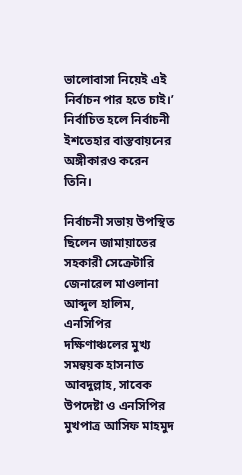ভালোবাসা নিয়েই এই নির্বাচন পার হতে চাই।’ নির্বাচিত হলে নির্বাচনী ইশতেহার বাস্তবায়নের অঙ্গীকারও করেন তিনি।

নির্বাচনী সভায় উপস্থিত ছিলেন জামায়াতের সহকারী সেক্রেটারি জেনারেল মাওলানা আব্দুল হালিম, এনসিপির দক্ষিণাঞ্চলের মুখ্য সমন্বয়ক হাসনাত আবদুল্লাহ, সাবেক উপদেষ্টা ও এনসিপির মুখপাত্র আসিফ মাহমুদ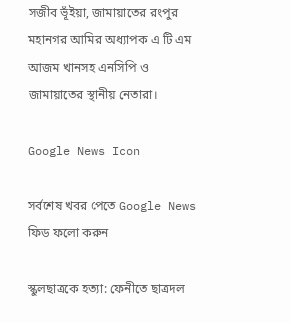সজীব ভূঁইয়া, জামায়াতের রংপুর মহানগর আমির অধ্যাপক এ টি এম আজম খানসহ এনসিপি ও জামায়াতের স্থানীয় নেতারা।

Google News Icon

সর্বশেষ খবর পেতে Google News ফিড ফলো করুন

স্কুলছাত্রকে হত্যা: ফেনীতে ছাত্রদল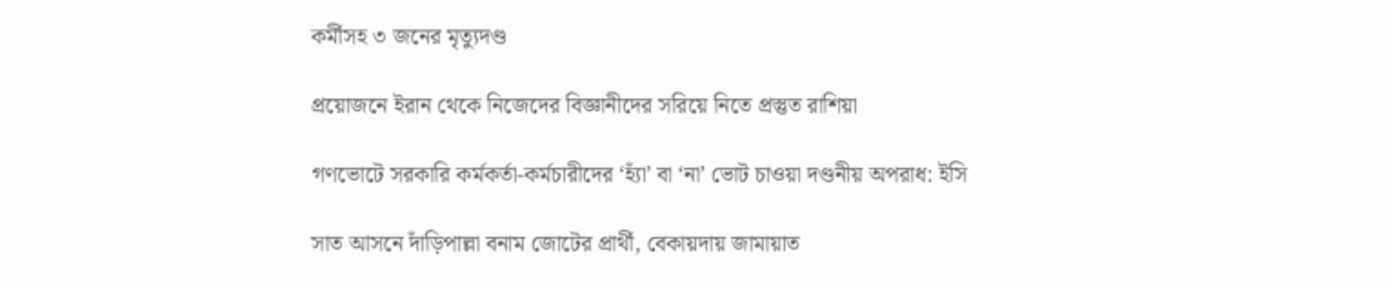কর্মীসহ ৩ জনের মৃত্যুদণ্ড

প্রয়োজনে ইরান থেকে নিজেদের বিজ্ঞানীদের সরিয়ে নিতে প্রস্তুত রাশিয়া

গণভোটে সরকারি কর্মকর্তা-কর্মচারীদের ‘হ্যাঁ’ বা ‘না’ ভোট চাওয়া দণ্ডনীয় অপরাধ: ইসি

সাত আসনে দাঁড়িপাল্লা বনাম জোটের প্রার্থী, বেকায়দায় জামায়াত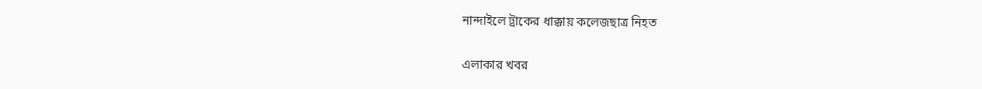নান্দাইলে ট্রাকের ধাক্কায় কলেজছাত্র নিহত

এলাকার খবর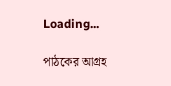Loading...

পাঠকের আগ্রহ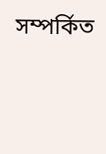সম্পর্কিত